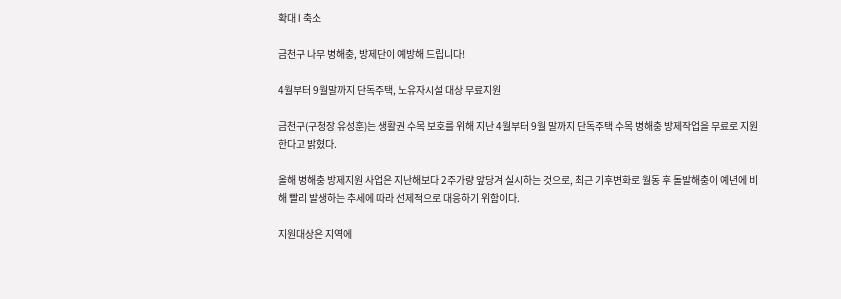확대 l 축소

금천구 나무 병해충, 방제단이 예방해 드립니다!

4월부터 9월말까지 단독주택, 노유자시설 대상 무료지원

금천구(구청장 유성훈)는 생활권 수목 보호를 위해 지난 4월부터 9월 말까지 단독주택 수목 병해충 방제작업을 무료로 지원한다고 밝혔다.

올해 병해충 방제지원 사업은 지난해보다 2주가량 앞당겨 실시하는 것으로, 최근 기후변화로 월동 후 돌발해충이 예년에 비해 빨리 발생하는 추세에 따라 선제적으로 대응하기 위함이다.

지원대상은 지역에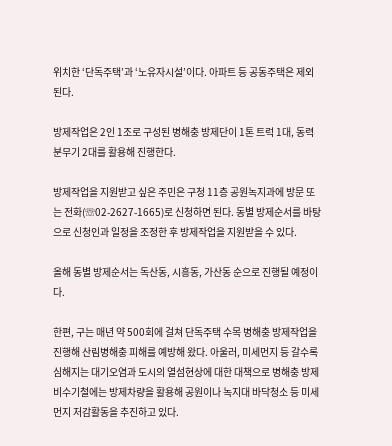위치한 ‘단독주택’과 ‘노유자시설’이다. 아파트 등 공동주택은 제외된다.

방제작업은 2인 1조로 구성된 병해충 방제단이 1톤 트럭 1대, 동력분무기 2대를 활용해 진행한다.

방제작업을 지원받고 싶은 주민은 구청 11층 공원녹지과에 방문 또는 전화(☏02-2627-1665)로 신청하면 된다. 동별 방제순서를 바탕으로 신청인과 일정을 조정한 후 방제작업을 지원받을 수 있다.

올해 동별 방제순서는 독산동, 시흥동, 가산동 순으로 진행될 예정이다.

한편, 구는 매년 약 500회에 걸쳐 단독주택 수목 병해충 방제작업을 진행해 산림병해충 피해를 예방해 왔다. 아울러, 미세먼지 등 갈수록 심해지는 대기오염과 도시의 열섬현상에 대한 대책으로 병해충 방제 비수기철에는 방제차량을 활용해 공원이나 녹지대 바닥청소 등 미세먼지 저감활동을 추진하고 있다.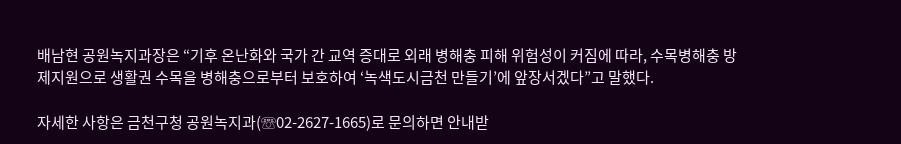배남현 공원녹지과장은 “기후 온난화와 국가 간 교역 증대로 외래 병해충 피해 위험성이 커짐에 따라, 수목병해충 방제지원으로 생활권 수목을 병해충으로부터 보호하여 ‘녹색도시금천 만들기’에 앞장서겠다”고 말했다.

자세한 사항은 금천구청 공원녹지과(☏02-2627-1665)로 문의하면 안내받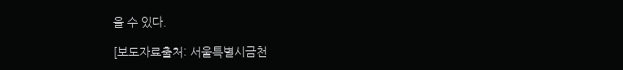을 수 있다.

[보도자료출처: 서울특별시금천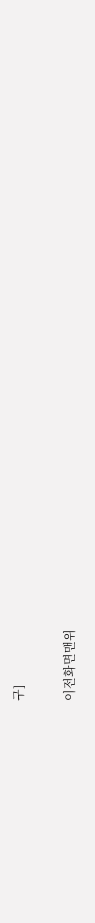구]

이전화면맨위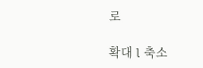로

확대 l 축소